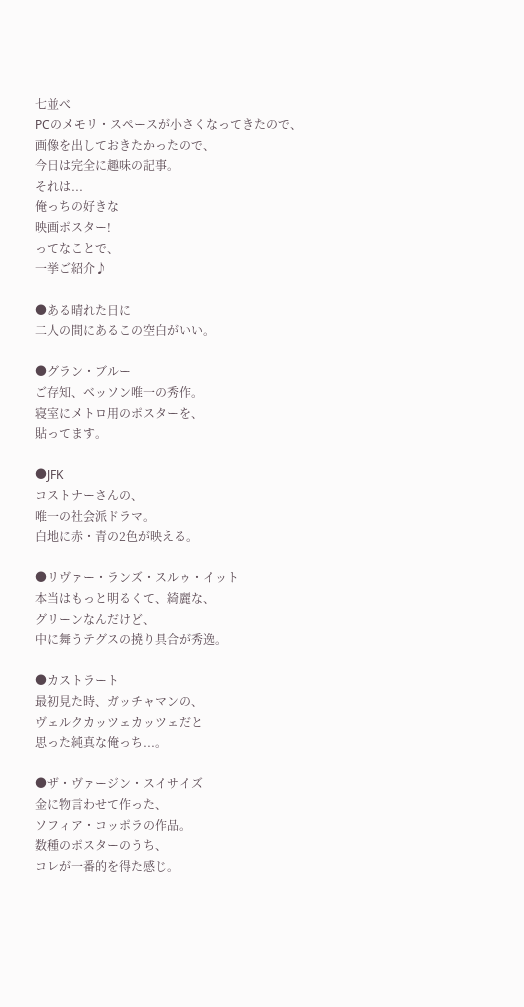七並べ
PCのメモリ・スペースが小さくなってきたので、
画像を出しておきたかったので、
今日は完全に趣味の記事。
それは...
俺っちの好きな
映画ポスター!
ってなことで、
一挙ご紹介♪

●ある晴れた日に
二人の間にあるこの空白がいい。

●グラン・ブルー
ご存知、ベッソン唯一の秀作。
寝室にメトロ用のポスターを、
貼ってます。

●JFK
コストナーさんの、
唯一の社会派ドラマ。
白地に赤・青の2色が映える。

●リヴァー・ランズ・スルゥ・イット
本当はもっと明るくて、綺麗な、
グリーンなんだけど、
中に舞うテグスの撓り具合が秀逸。

●カストラート
最初見た時、ガッチャマンの、
ヴェルクカッツェカッツェだと
思った純真な俺っち...。

●ザ・ヴァージン・スイサイズ
金に物言わせて作った、
ソフィア・コッポラの作品。
数種のポスターのうち、
コレが一番的を得た感じ。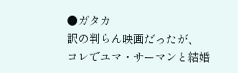●ガタカ
訳の判らん映画だったが、
コレでユマ・サーマンと結婚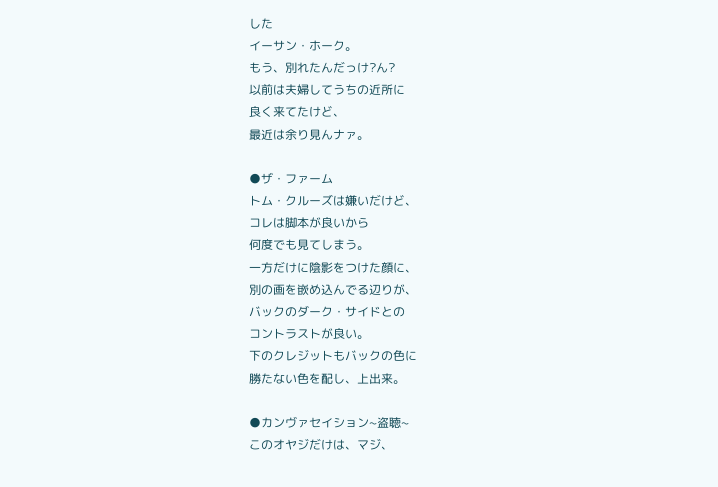した
イーサン・ホーク。
もう、別れたんだっけ?ん?
以前は夫婦してうちの近所に
良く来てたけど、
最近は余り見んナァ。

●ザ・ファーム
トム・クルーズは嫌いだけど、
コレは脚本が良いから
何度でも見てしまう。
一方だけに陰影をつけた顔に、
別の画を嵌め込んでる辺りが、
バックのダーク・サイドとの
コントラストが良い。
下のクレジットもバックの色に
勝たない色を配し、上出来。

●カンヴァセイション~盗聴~
このオヤジだけは、マジ、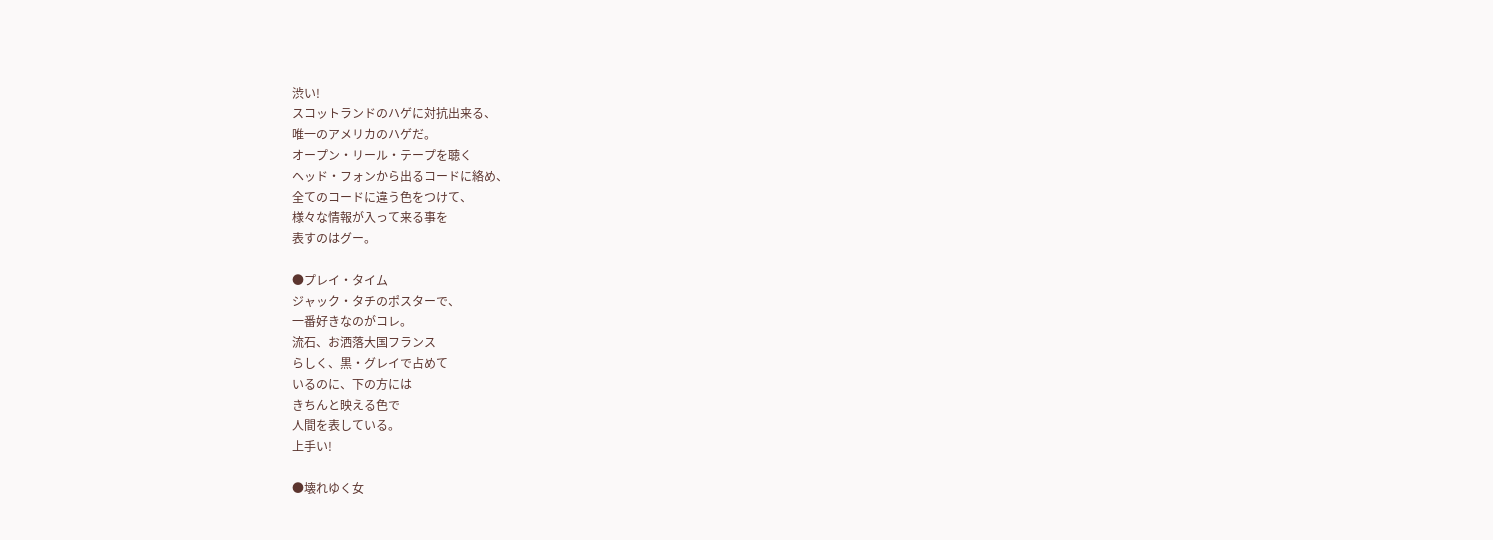渋い!
スコットランドのハゲに対抗出来る、
唯一のアメリカのハゲだ。
オープン・リール・テープを聴く
ヘッド・フォンから出るコードに絡め、
全てのコードに違う色をつけて、
様々な情報が入って来る事を
表すのはグー。

●プレイ・タイム
ジャック・タチのポスターで、
一番好きなのがコレ。
流石、お洒落大国フランス
らしく、黒・グレイで占めて
いるのに、下の方には
きちんと映える色で
人間を表している。
上手い!

●壊れゆく女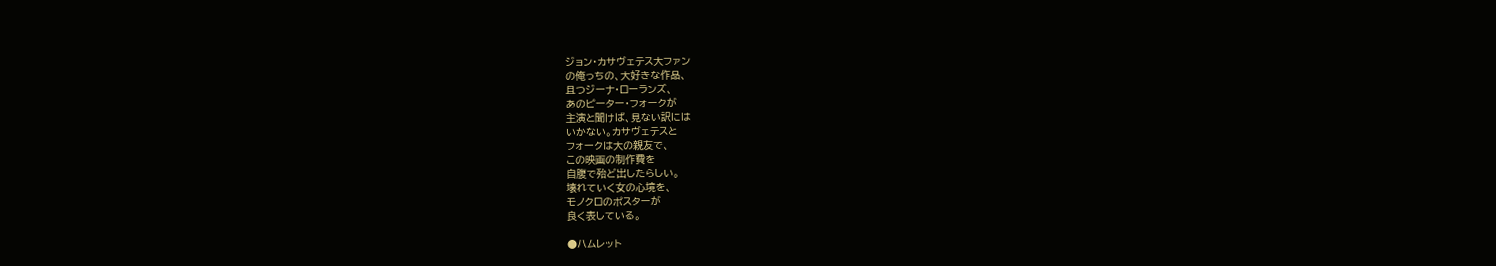ジョン・カサヴェテス大ファン
の俺っちの、大好きな作品、
且つジーナ・ローランズ、
あのピーター・フォークが
主演と聞けば、見ない訳には
いかない。カサヴェテスと
フォークは大の親友で、
この映画の制作費を
自腹で殆ど出したらしい。
壊れていく女の心境を、
モノクロのポスターが
良く表している。

●ハムレット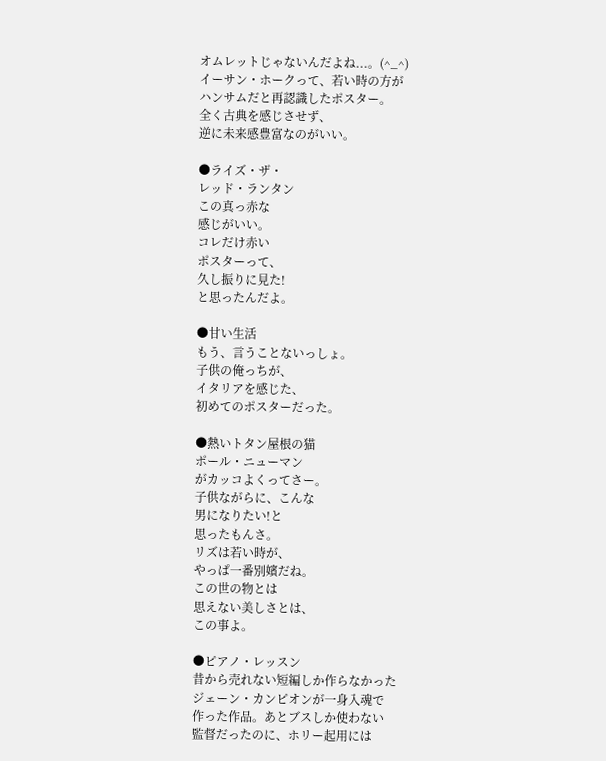オムレットじゃないんだよね...。(^_^)
イーサン・ホークって、若い時の方が
ハンサムだと再認識したポスター。
全く古典を感じさせず、
逆に未来感豊富なのがいい。

●ライズ・ザ・
レッド・ランタン
この真っ赤な
感じがいい。
コレだけ赤い
ポスターって、
久し振りに見た!
と思ったんだよ。

●甘い生活
もう、言うことないっしょ。
子供の俺っちが、
イタリアを感じた、
初めてのポスターだった。

●熱いトタン屋根の猫
ポール・ニューマン
がカッコよくってさー。
子供ながらに、こんな
男になりたい!と
思ったもんさ。
リズは若い時が、
やっぱ一番別嬪だね。
この世の物とは
思えない美しさとは、
この事よ。

●ピアノ・レッスン
昔から売れない短編しか作らなかった
ジェーン・カンピオンが一身入魂で
作った作品。あとブスしか使わない
監督だったのに、ホリー起用には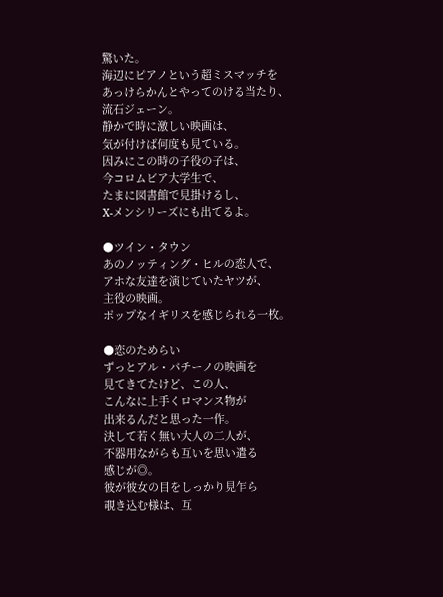驚いた。
海辺にピアノという超ミスマッチを
あっけらかんとやってのける当たり、
流石ジェーン。
静かで時に激しい映画は、
気が付けば何度も見ている。
因みにこの時の子役の子は、
今コロムビア大学生で、
たまに図書館で見掛けるし、
X-メンシリーズにも出てるよ。

●ツイン・タウン
あのノッティング・ヒルの恋人で、
アホな友達を演じていたヤツが、
主役の映画。
ポップなイギリスを感じられる一枚。

●恋のためらい
ずっとアル・パチーノの映画を
見てきてたけど、この人、
こんなに上手くロマンス物が
出来るんだと思った一作。
決して若く無い大人の二人が、
不器用ながらも互いを思い遣る
感じが◎。
彼が彼女の目をしっかり見乍ら
覗き込む様は、互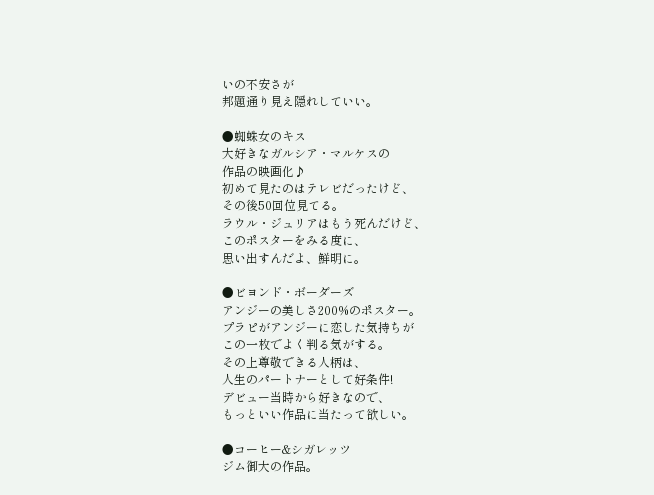いの不安さが
邦題通り見え隠れしていい。

●蜘蛛女のキス
大好きなガルシア・マルケスの
作品の映画化♪
初めて見たのはテレビだったけど、
その後50回位見てる。
ラウル・ジュリアはもう死んだけど、
このポスターをみる度に、
思い出すんだよ、鮮明に。

●ビヨンド・ボーダーズ
アンジーの美しさ200%のポスター。
プラピがアンジーに恋した気持ちが
この一枚でよく判る気がする。
その上尊敬できる人柄は、
人生のパートナーとして好条件!
デビュー当時から好きなので、
もっといい作品に当たって欲しい。

●コーヒー&シガレッツ
ジム御大の作品。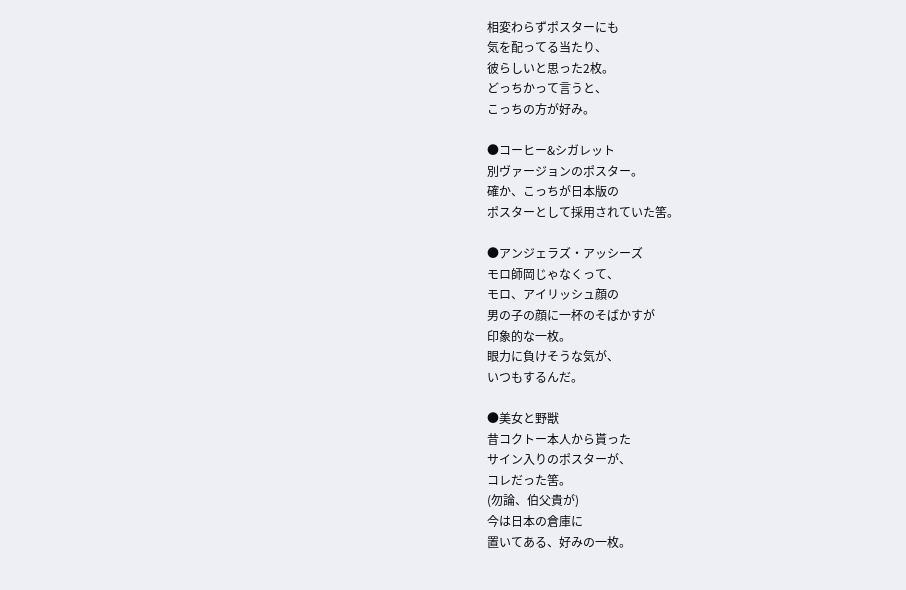相変わらずポスターにも
気を配ってる当たり、
彼らしいと思った2枚。
どっちかって言うと、
こっちの方が好み。

●コーヒー&シガレット
別ヴァージョンのポスター。
確か、こっちが日本版の
ポスターとして採用されていた筈。

●アンジェラズ・アッシーズ
モロ師岡じゃなくって、
モロ、アイリッシュ顔の
男の子の顔に一杯のそばかすが
印象的な一枚。
眼力に負けそうな気が、
いつもするんだ。

●美女と野獣
昔コクトー本人から貰った
サイン入りのポスターが、
コレだった筈。
(勿論、伯父貴が)
今は日本の倉庫に
置いてある、好みの一枚。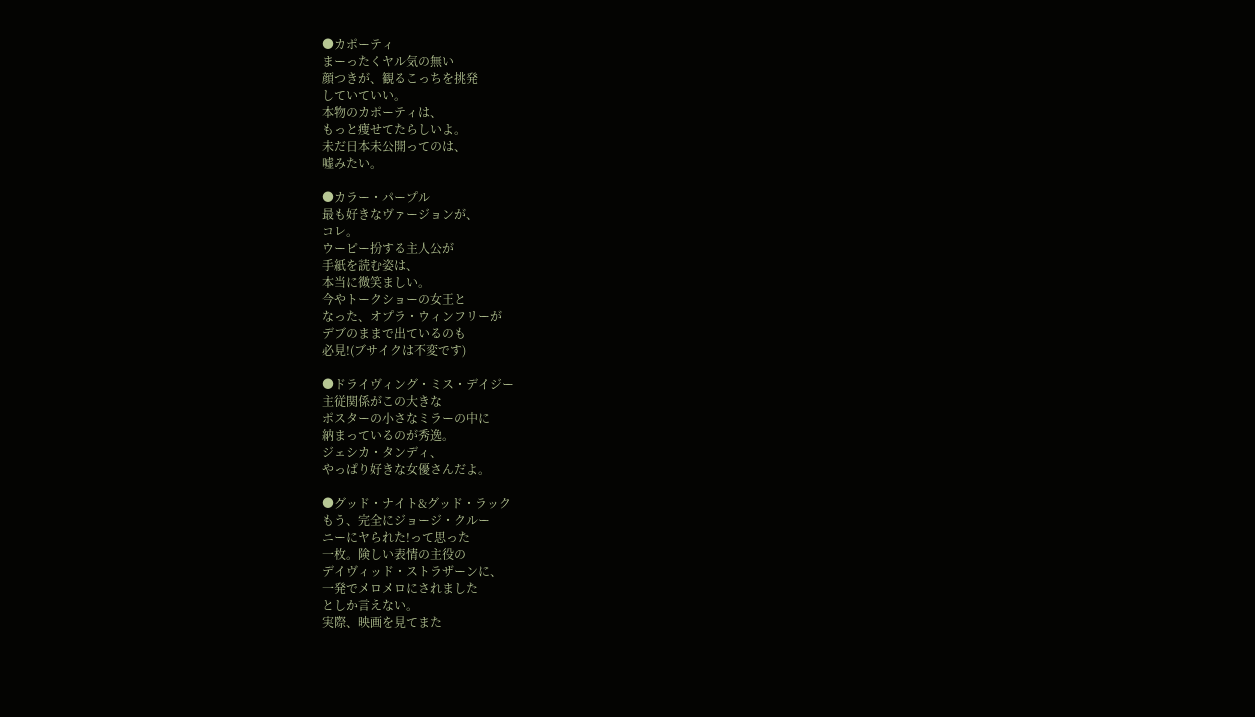●カポーティ
まーったくヤル気の無い
顔つきが、観るこっちを挑発
していていい。
本物のカポーティは、
もっと痩せてたらしいよ。
未だ日本未公開ってのは、
嘘みたい。

●カラー・パープル
最も好きなヴァージョンが、
コレ。
ウーピー扮する主人公が
手紙を読む姿は、
本当に微笑ましい。
今やトークショーの女王と
なった、オプラ・ウィンフリーが
デブのままで出ているのも
必見!(ブサイクは不変です)

●ドライヴィング・ミス・デイジー
主従関係がこの大きな
ポスターの小さなミラーの中に
納まっているのが秀逸。
ジェシカ・タンディ、
やっぱり好きな女優さんだよ。

●グッド・ナイト&グッド・ラック
もう、完全にジョージ・クルー
ニーにヤられた!って思った
一枚。険しい表情の主役の
デイヴィッド・ストラザーンに、
一発でメロメロにされました
としか言えない。
実際、映画を見てまた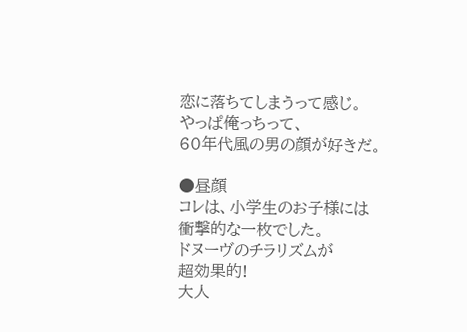恋に落ちてしまうって感じ。
やっぱ俺っちって、
60年代風の男の顔が好きだ。

●昼顔
コレは、小学生のお子様には
衝撃的な一枚でした。
ドヌーヴのチラリズムが
超効果的!
大人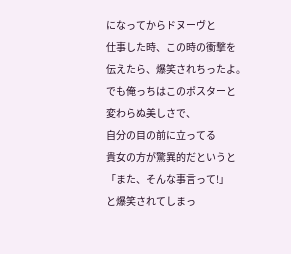になってからドヌーヴと
仕事した時、この時の衝撃を
伝えたら、爆笑されちったよ。
でも俺っちはこのポスターと
変わらぬ美しさで、
自分の目の前に立ってる
貴女の方が驚異的だというと
「また、そんな事言って!」
と爆笑されてしまっ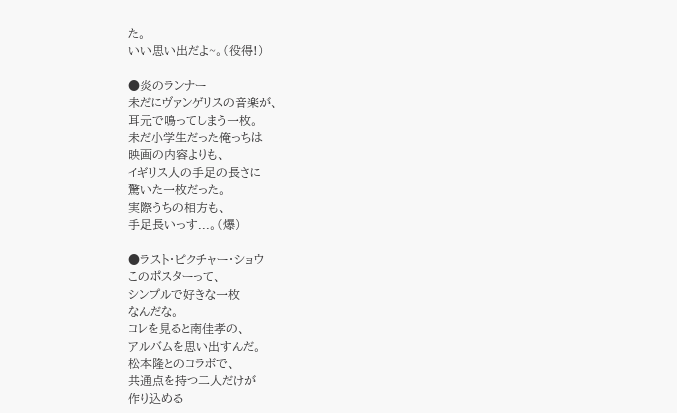た。
いい思い出だよ~。(役得!)

●炎のランナー
未だにヴァンゲリスの音楽が、
耳元で鳴ってしまう一枚。
未だ小学生だった俺っちは
映画の内容よりも、
イギリス人の手足の長さに
驚いた一枚だった。
実際うちの相方も、
手足長いっす...。(爆)

●ラスト・ピクチャー・ショウ
このポスターって、
シンプルで好きな一枚
なんだな。
コレを見ると南佳孝の、
アルバムを思い出すんだ。
松本隆とのコラボで、
共通点を持つ二人だけが
作り込める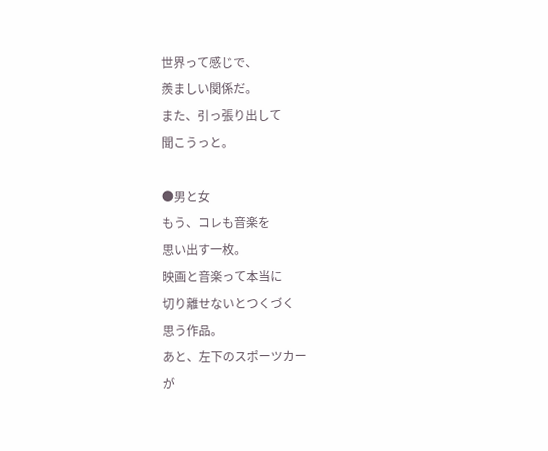世界って感じで、
羨ましい関係だ。
また、引っ張り出して
聞こうっと。

●男と女
もう、コレも音楽を
思い出す一枚。
映画と音楽って本当に
切り離せないとつくづく
思う作品。
あと、左下のスポーツカー
が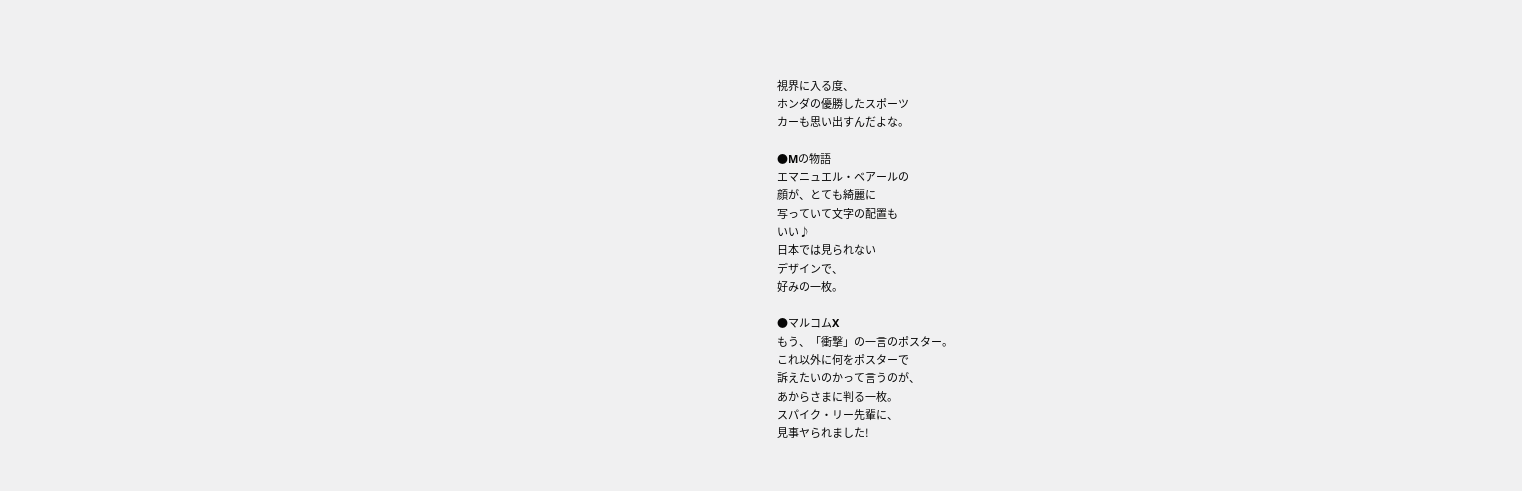視界に入る度、
ホンダの優勝したスポーツ
カーも思い出すんだよな。

●Mの物語
エマニュエル・ベアールの
顔が、とても綺麗に
写っていて文字の配置も
いい♪
日本では見られない
デザインで、
好みの一枚。

●マルコムX
もう、「衝撃」の一言のポスター。
これ以外に何をポスターで
訴えたいのかって言うのが、
あからさまに判る一枚。
スパイク・リー先輩に、
見事ヤられました!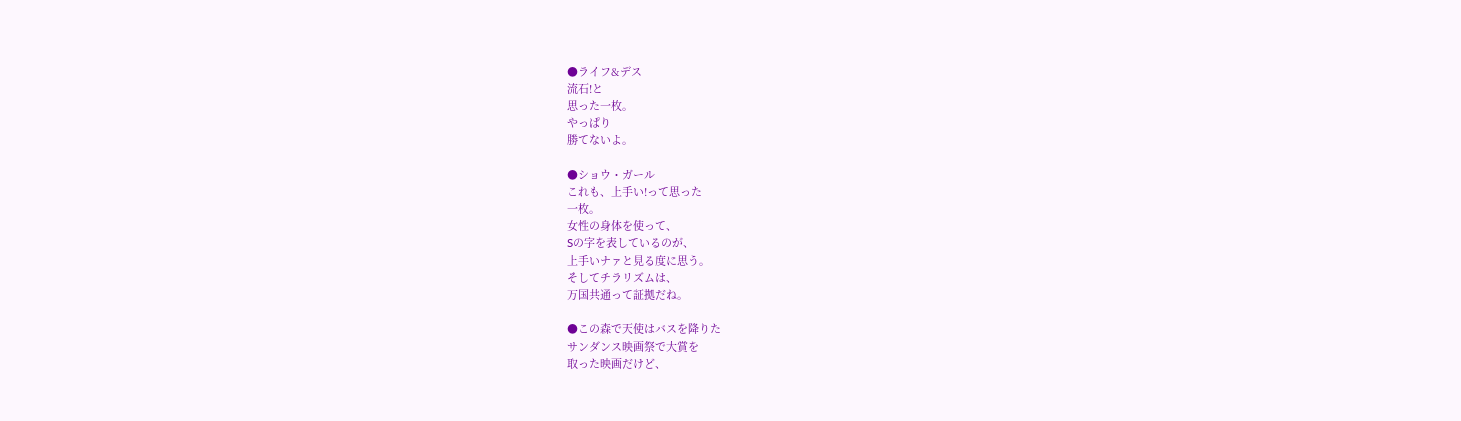●ライフ&デス
流石!と
思った一枚。
やっぱり
勝てないよ。

●ショウ・ガール
これも、上手い!って思った
一枚。
女性の身体を使って、
Sの字を表しているのが、
上手いナァと見る度に思う。
そしてチラリズムは、
万国共通って証拠だね。

●この森で天使はバスを降りた
サンダンス映画祭で大賞を
取った映画だけど、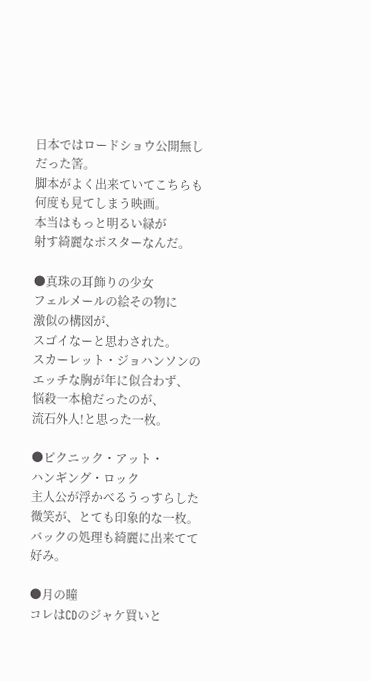日本ではロードショウ公開無し
だった筈。
脚本がよく出来ていてこちらも
何度も見てしまう映画。
本当はもっと明るい緑が
射す綺麗なポスターなんだ。

●真珠の耳飾りの少女
フェルメールの絵その物に
激似の構図が、
スゴイなーと思わされた。
スカーレット・ジョハンソンの
エッチな胸が年に似合わず、
悩殺一本槍だったのが、
流石外人!と思った一枚。

●ピクニック・アット・
ハンギング・ロック
主人公が浮かべるうっすらした
微笑が、とても印象的な一枚。
バックの処理も綺麗に出来てて
好み。

●月の瞳
コレはCDのジャケ買いと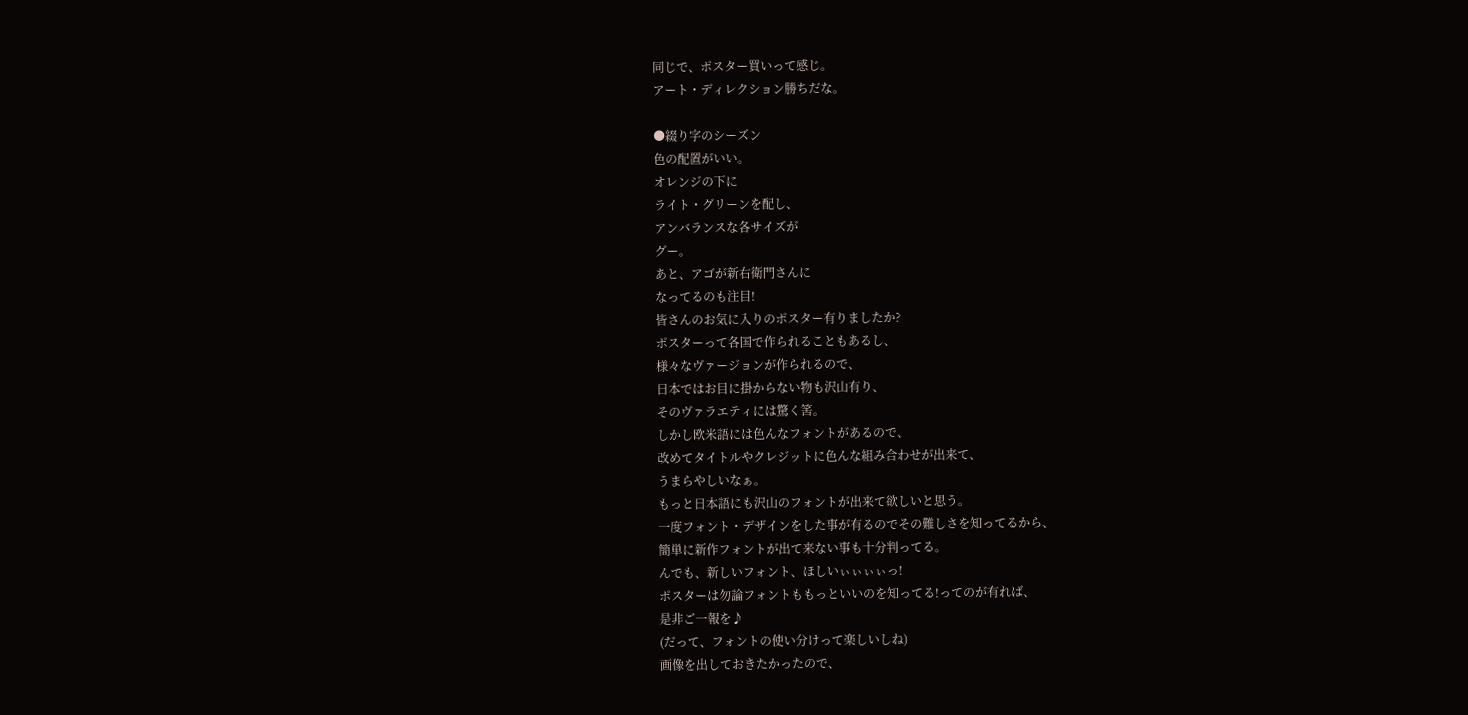同じで、ポスター買いって感じ。
アート・ディレクション勝ちだな。

●綴り字のシーズン
色の配置がいい。
オレンジの下に
ライト・グリーンを配し、
アンバランスな各サイズが
グー。
あと、アゴが新右衛門さんに
なってるのも注目!
皆さんのお気に入りのポスター有りましたか?
ポスターって各国で作られることもあるし、
様々なヴァージョンが作られるので、
日本ではお目に掛からない物も沢山有り、
そのヴァラエティには驚く筈。
しかし欧米語には色んなフォントがあるので、
改めてタイトルやクレジットに色んな組み合わせが出来て、
うまらやしいなぁ。
もっと日本語にも沢山のフォントが出来て欲しいと思う。
一度フォント・デザインをした事が有るのでその難しさを知ってるから、
簡単に新作フォントが出て来ない事も十分判ってる。
んでも、新しいフォント、ほしいぃぃぃぃっ!
ポスターは勿論フォントももっといいのを知ってる!ってのが有れば、
是非ご一報を♪
(だって、フォントの使い分けって楽しいしね)
画像を出しておきたかったので、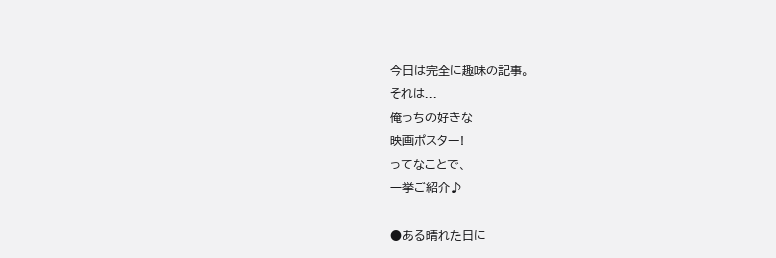今日は完全に趣味の記事。
それは...
俺っちの好きな
映画ポスター!
ってなことで、
一挙ご紹介♪

●ある晴れた日に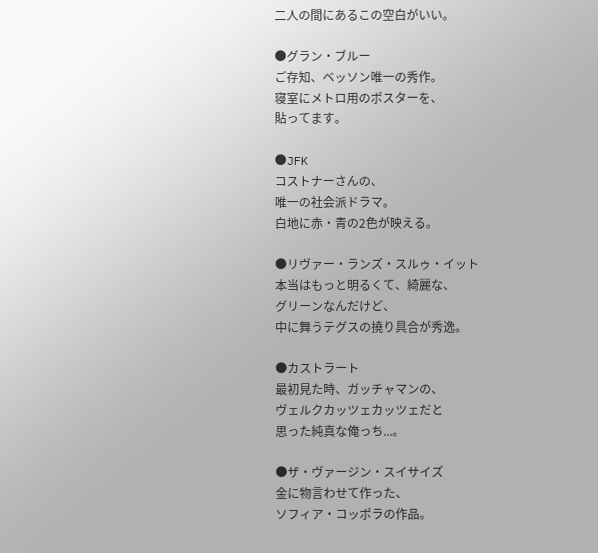二人の間にあるこの空白がいい。

●グラン・ブルー
ご存知、ベッソン唯一の秀作。
寝室にメトロ用のポスターを、
貼ってます。

●JFK
コストナーさんの、
唯一の社会派ドラマ。
白地に赤・青の2色が映える。

●リヴァー・ランズ・スルゥ・イット
本当はもっと明るくて、綺麗な、
グリーンなんだけど、
中に舞うテグスの撓り具合が秀逸。

●カストラート
最初見た時、ガッチャマンの、
ヴェルクカッツェカッツェだと
思った純真な俺っち...。

●ザ・ヴァージン・スイサイズ
金に物言わせて作った、
ソフィア・コッポラの作品。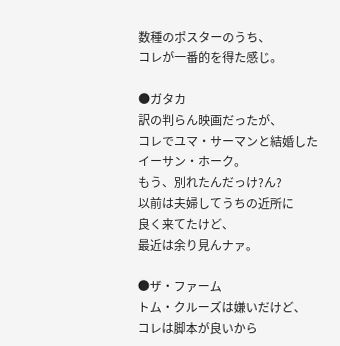数種のポスターのうち、
コレが一番的を得た感じ。

●ガタカ
訳の判らん映画だったが、
コレでユマ・サーマンと結婚した
イーサン・ホーク。
もう、別れたんだっけ?ん?
以前は夫婦してうちの近所に
良く来てたけど、
最近は余り見んナァ。

●ザ・ファーム
トム・クルーズは嫌いだけど、
コレは脚本が良いから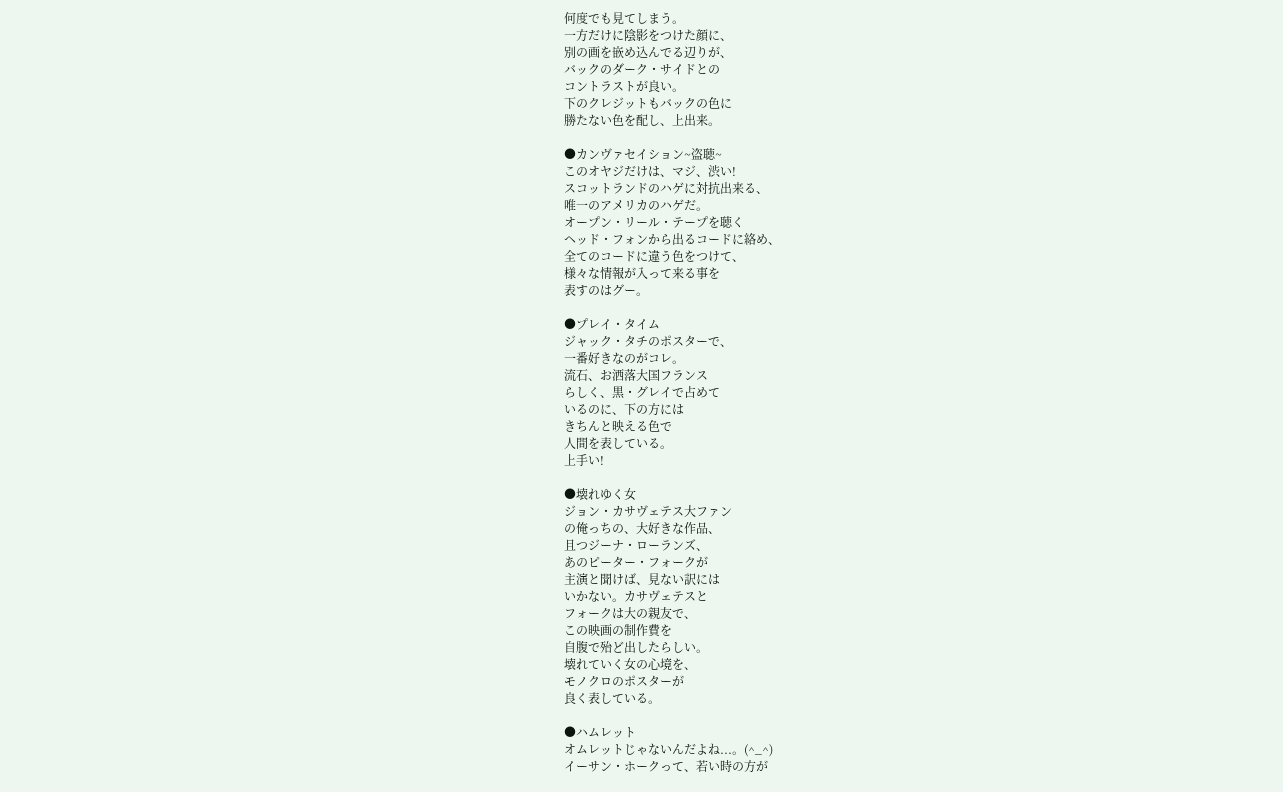何度でも見てしまう。
一方だけに陰影をつけた顔に、
別の画を嵌め込んでる辺りが、
バックのダーク・サイドとの
コントラストが良い。
下のクレジットもバックの色に
勝たない色を配し、上出来。

●カンヴァセイション~盗聴~
このオヤジだけは、マジ、渋い!
スコットランドのハゲに対抗出来る、
唯一のアメリカのハゲだ。
オープン・リール・テープを聴く
ヘッド・フォンから出るコードに絡め、
全てのコードに違う色をつけて、
様々な情報が入って来る事を
表すのはグー。

●プレイ・タイム
ジャック・タチのポスターで、
一番好きなのがコレ。
流石、お洒落大国フランス
らしく、黒・グレイで占めて
いるのに、下の方には
きちんと映える色で
人間を表している。
上手い!

●壊れゆく女
ジョン・カサヴェテス大ファン
の俺っちの、大好きな作品、
且つジーナ・ローランズ、
あのピーター・フォークが
主演と聞けば、見ない訳には
いかない。カサヴェテスと
フォークは大の親友で、
この映画の制作費を
自腹で殆ど出したらしい。
壊れていく女の心境を、
モノクロのポスターが
良く表している。

●ハムレット
オムレットじゃないんだよね...。(^_^)
イーサン・ホークって、若い時の方が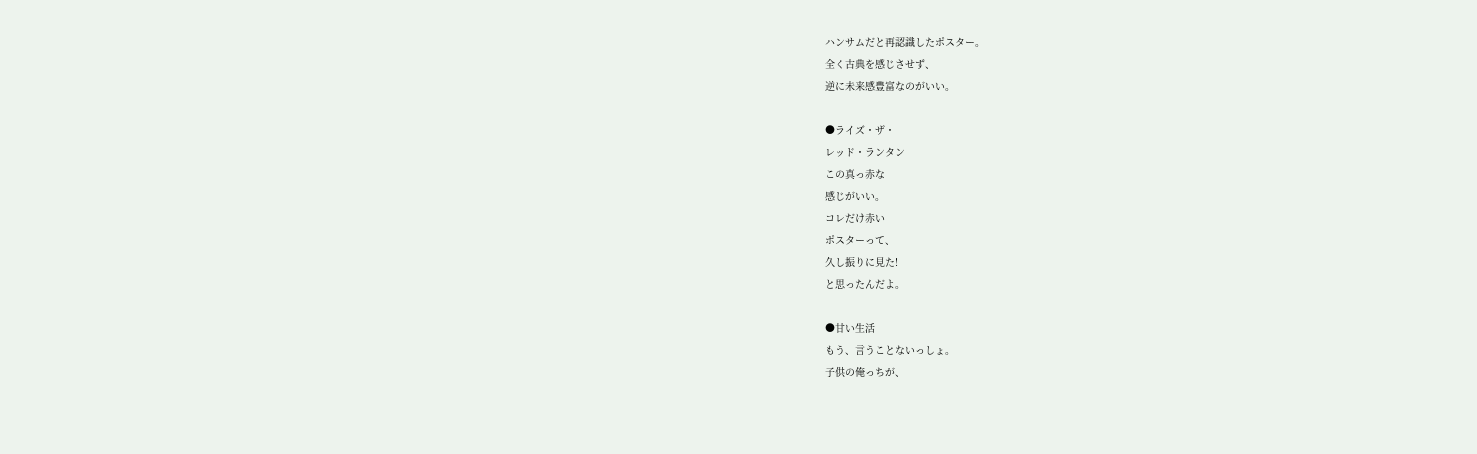ハンサムだと再認識したポスター。
全く古典を感じさせず、
逆に未来感豊富なのがいい。

●ライズ・ザ・
レッド・ランタン
この真っ赤な
感じがいい。
コレだけ赤い
ポスターって、
久し振りに見た!
と思ったんだよ。

●甘い生活
もう、言うことないっしょ。
子供の俺っちが、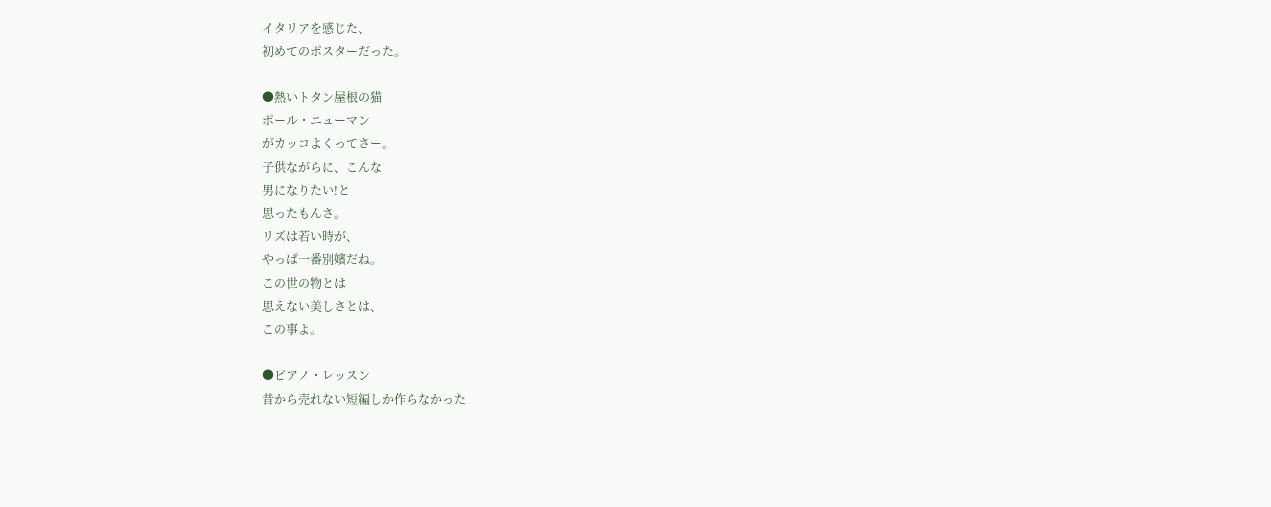イタリアを感じた、
初めてのポスターだった。

●熱いトタン屋根の猫
ポール・ニューマン
がカッコよくってさー。
子供ながらに、こんな
男になりたい!と
思ったもんさ。
リズは若い時が、
やっぱ一番別嬪だね。
この世の物とは
思えない美しさとは、
この事よ。

●ピアノ・レッスン
昔から売れない短編しか作らなかった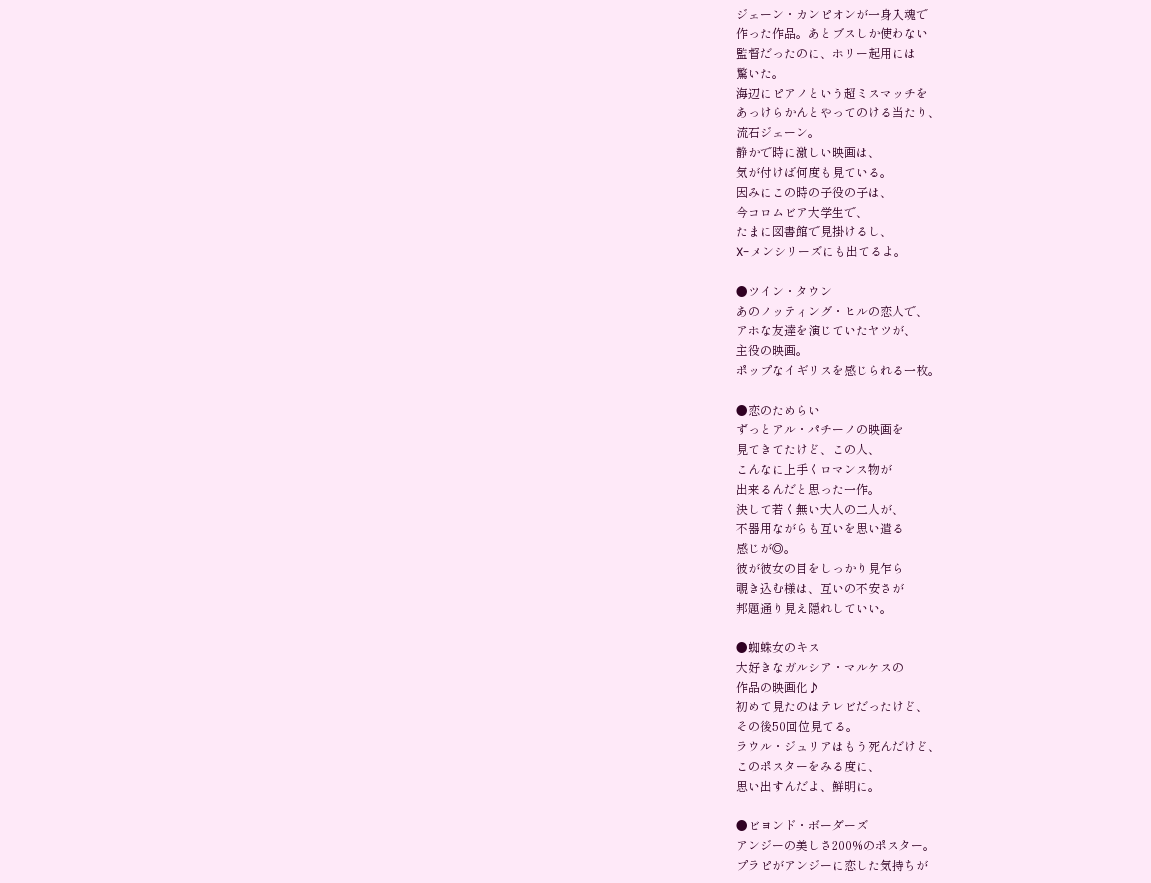ジェーン・カンピオンが一身入魂で
作った作品。あとブスしか使わない
監督だったのに、ホリー起用には
驚いた。
海辺にピアノという超ミスマッチを
あっけらかんとやってのける当たり、
流石ジェーン。
静かで時に激しい映画は、
気が付けば何度も見ている。
因みにこの時の子役の子は、
今コロムビア大学生で、
たまに図書館で見掛けるし、
X-メンシリーズにも出てるよ。

●ツイン・タウン
あのノッティング・ヒルの恋人で、
アホな友達を演じていたヤツが、
主役の映画。
ポップなイギリスを感じられる一枚。

●恋のためらい
ずっとアル・パチーノの映画を
見てきてたけど、この人、
こんなに上手くロマンス物が
出来るんだと思った一作。
決して若く無い大人の二人が、
不器用ながらも互いを思い遣る
感じが◎。
彼が彼女の目をしっかり見乍ら
覗き込む様は、互いの不安さが
邦題通り見え隠れしていい。

●蜘蛛女のキス
大好きなガルシア・マルケスの
作品の映画化♪
初めて見たのはテレビだったけど、
その後50回位見てる。
ラウル・ジュリアはもう死んだけど、
このポスターをみる度に、
思い出すんだよ、鮮明に。

●ビヨンド・ボーダーズ
アンジーの美しさ200%のポスター。
プラピがアンジーに恋した気持ちが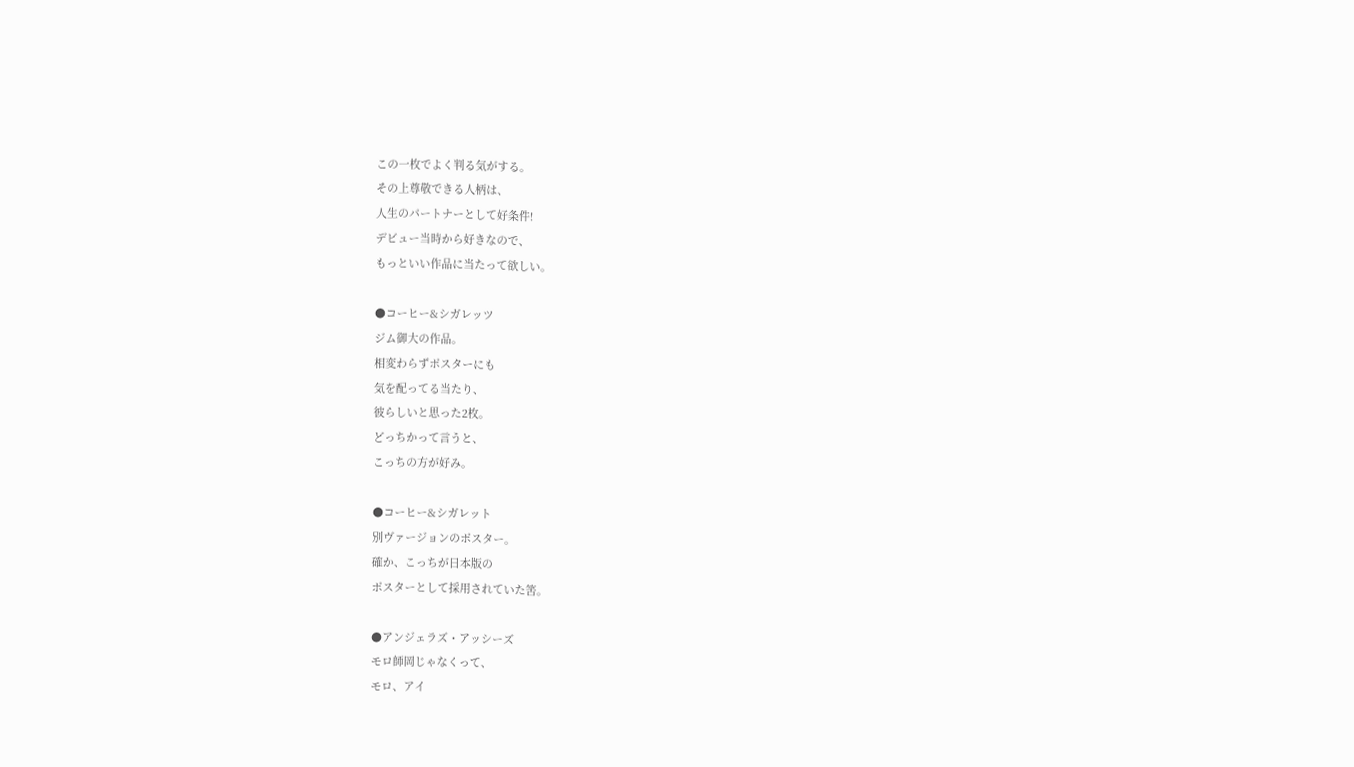この一枚でよく判る気がする。
その上尊敬できる人柄は、
人生のパートナーとして好条件!
デビュー当時から好きなので、
もっといい作品に当たって欲しい。

●コーヒー&シガレッツ
ジム御大の作品。
相変わらずポスターにも
気を配ってる当たり、
彼らしいと思った2枚。
どっちかって言うと、
こっちの方が好み。

●コーヒー&シガレット
別ヴァージョンのポスター。
確か、こっちが日本版の
ポスターとして採用されていた筈。

●アンジェラズ・アッシーズ
モロ師岡じゃなくって、
モロ、アイ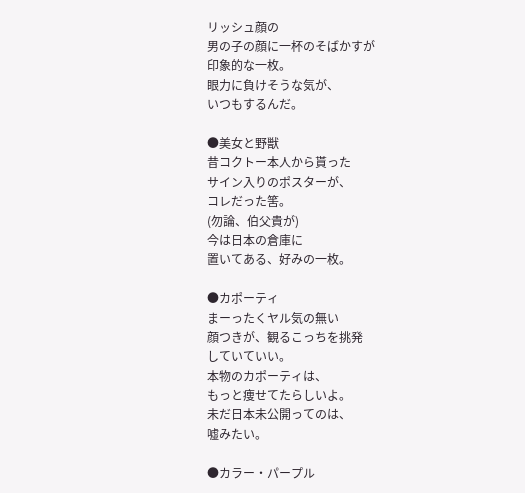リッシュ顔の
男の子の顔に一杯のそばかすが
印象的な一枚。
眼力に負けそうな気が、
いつもするんだ。

●美女と野獣
昔コクトー本人から貰った
サイン入りのポスターが、
コレだった筈。
(勿論、伯父貴が)
今は日本の倉庫に
置いてある、好みの一枚。

●カポーティ
まーったくヤル気の無い
顔つきが、観るこっちを挑発
していていい。
本物のカポーティは、
もっと痩せてたらしいよ。
未だ日本未公開ってのは、
嘘みたい。

●カラー・パープル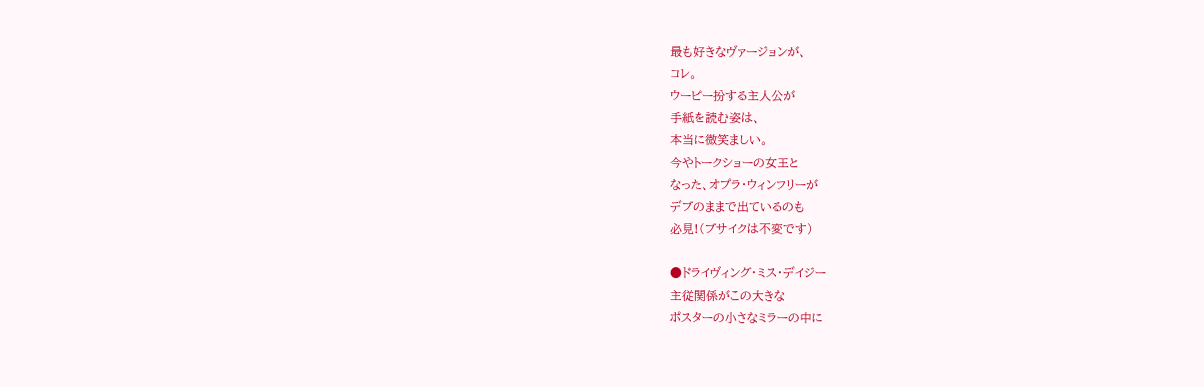最も好きなヴァージョンが、
コレ。
ウーピー扮する主人公が
手紙を読む姿は、
本当に微笑ましい。
今やトークショーの女王と
なった、オプラ・ウィンフリーが
デブのままで出ているのも
必見!(ブサイクは不変です)

●ドライヴィング・ミス・デイジー
主従関係がこの大きな
ポスターの小さなミラーの中に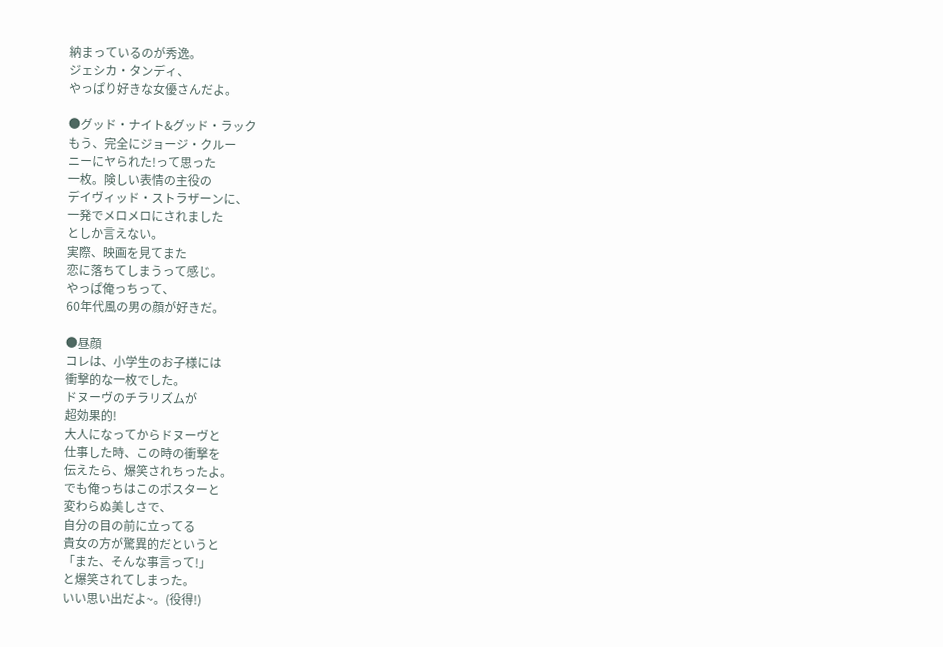納まっているのが秀逸。
ジェシカ・タンディ、
やっぱり好きな女優さんだよ。

●グッド・ナイト&グッド・ラック
もう、完全にジョージ・クルー
ニーにヤられた!って思った
一枚。険しい表情の主役の
デイヴィッド・ストラザーンに、
一発でメロメロにされました
としか言えない。
実際、映画を見てまた
恋に落ちてしまうって感じ。
やっぱ俺っちって、
60年代風の男の顔が好きだ。

●昼顔
コレは、小学生のお子様には
衝撃的な一枚でした。
ドヌーヴのチラリズムが
超効果的!
大人になってからドヌーヴと
仕事した時、この時の衝撃を
伝えたら、爆笑されちったよ。
でも俺っちはこのポスターと
変わらぬ美しさで、
自分の目の前に立ってる
貴女の方が驚異的だというと
「また、そんな事言って!」
と爆笑されてしまった。
いい思い出だよ~。(役得!)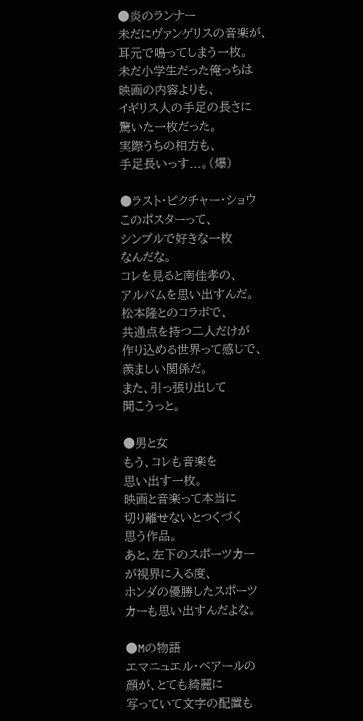●炎のランナー
未だにヴァンゲリスの音楽が、
耳元で鳴ってしまう一枚。
未だ小学生だった俺っちは
映画の内容よりも、
イギリス人の手足の長さに
驚いた一枚だった。
実際うちの相方も、
手足長いっす...。(爆)

●ラスト・ピクチャー・ショウ
このポスターって、
シンプルで好きな一枚
なんだな。
コレを見ると南佳孝の、
アルバムを思い出すんだ。
松本隆とのコラボで、
共通点を持つ二人だけが
作り込める世界って感じで、
羨ましい関係だ。
また、引っ張り出して
聞こうっと。

●男と女
もう、コレも音楽を
思い出す一枚。
映画と音楽って本当に
切り離せないとつくづく
思う作品。
あと、左下のスポーツカー
が視界に入る度、
ホンダの優勝したスポーツ
カーも思い出すんだよな。

●Mの物語
エマニュエル・ベアールの
顔が、とても綺麗に
写っていて文字の配置も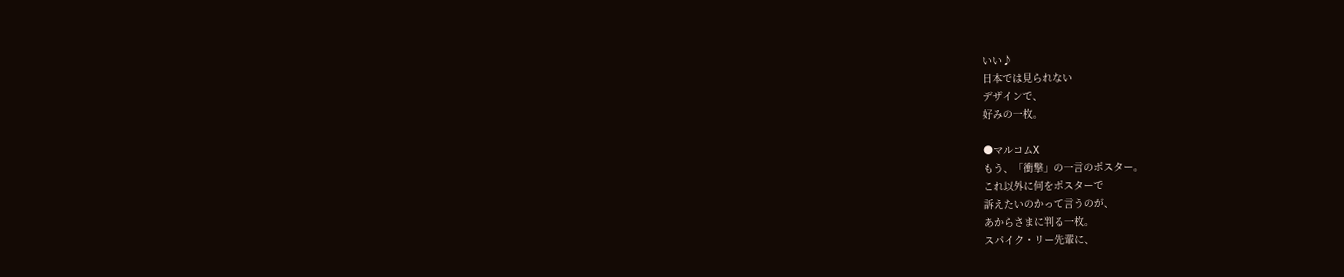いい♪
日本では見られない
デザインで、
好みの一枚。

●マルコムX
もう、「衝撃」の一言のポスター。
これ以外に何をポスターで
訴えたいのかって言うのが、
あからさまに判る一枚。
スパイク・リー先輩に、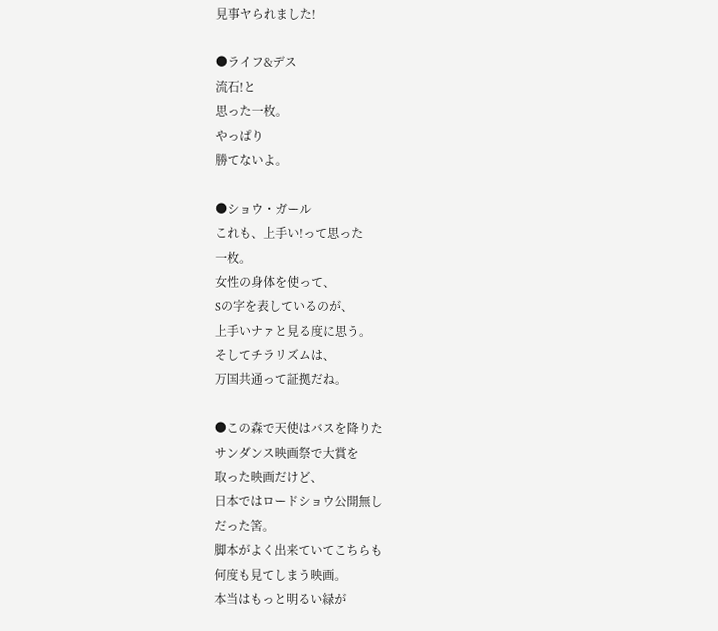見事ヤられました!

●ライフ&デス
流石!と
思った一枚。
やっぱり
勝てないよ。

●ショウ・ガール
これも、上手い!って思った
一枚。
女性の身体を使って、
Sの字を表しているのが、
上手いナァと見る度に思う。
そしてチラリズムは、
万国共通って証拠だね。

●この森で天使はバスを降りた
サンダンス映画祭で大賞を
取った映画だけど、
日本ではロードショウ公開無し
だった筈。
脚本がよく出来ていてこちらも
何度も見てしまう映画。
本当はもっと明るい緑が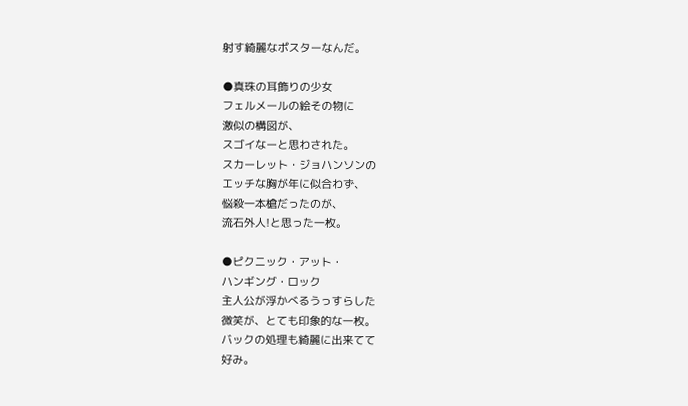射す綺麗なポスターなんだ。

●真珠の耳飾りの少女
フェルメールの絵その物に
激似の構図が、
スゴイなーと思わされた。
スカーレット・ジョハンソンの
エッチな胸が年に似合わず、
悩殺一本槍だったのが、
流石外人!と思った一枚。

●ピクニック・アット・
ハンギング・ロック
主人公が浮かべるうっすらした
微笑が、とても印象的な一枚。
バックの処理も綺麗に出来てて
好み。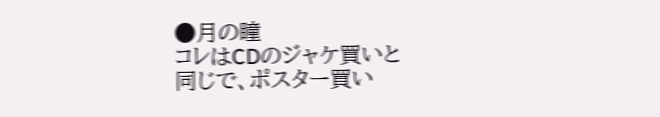●月の瞳
コレはCDのジャケ買いと
同じで、ポスター買い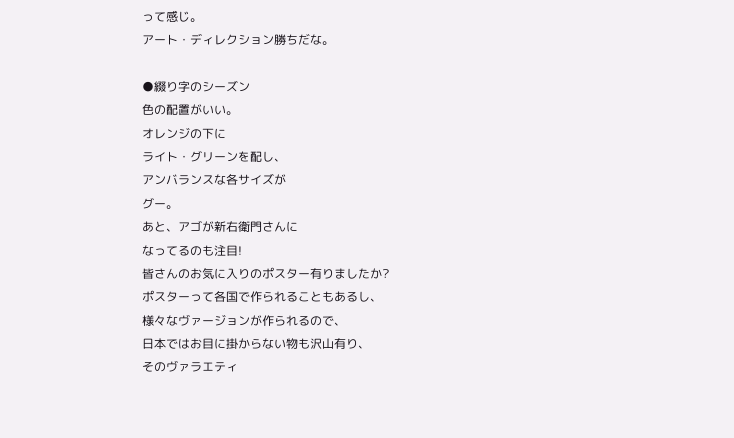って感じ。
アート・ディレクション勝ちだな。

●綴り字のシーズン
色の配置がいい。
オレンジの下に
ライト・グリーンを配し、
アンバランスな各サイズが
グー。
あと、アゴが新右衛門さんに
なってるのも注目!
皆さんのお気に入りのポスター有りましたか?
ポスターって各国で作られることもあるし、
様々なヴァージョンが作られるので、
日本ではお目に掛からない物も沢山有り、
そのヴァラエティ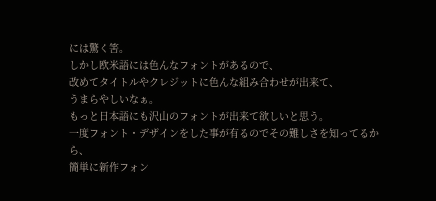には驚く筈。
しかし欧米語には色んなフォントがあるので、
改めてタイトルやクレジットに色んな組み合わせが出来て、
うまらやしいなぁ。
もっと日本語にも沢山のフォントが出来て欲しいと思う。
一度フォント・デザインをした事が有るのでその難しさを知ってるから、
簡単に新作フォン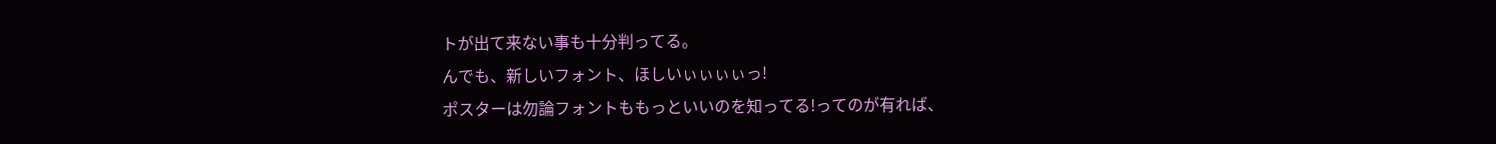トが出て来ない事も十分判ってる。
んでも、新しいフォント、ほしいぃぃぃぃっ!
ポスターは勿論フォントももっといいのを知ってる!ってのが有れば、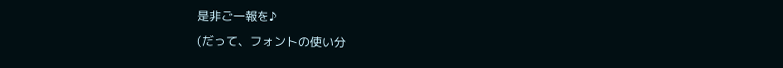是非ご一報を♪
(だって、フォントの使い分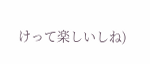けって楽しいしね)